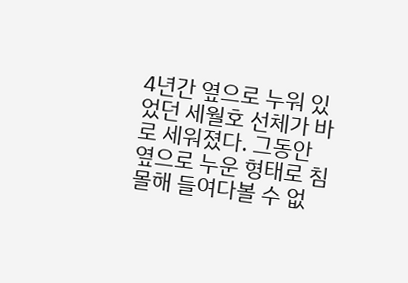4년간 옆으로 누워 있었던 세월호 선체가 바로 세워졌다. 그동안 옆으로 누운 형태로 침몰해 들여다볼 수 없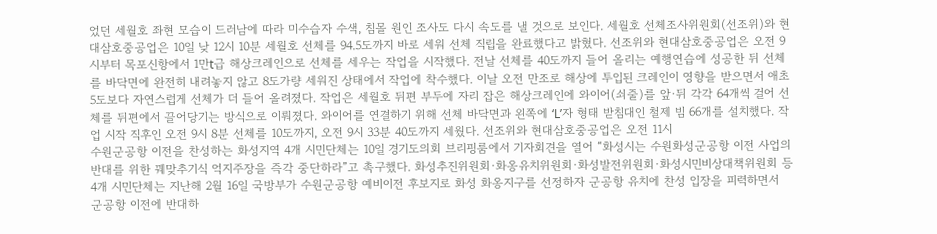었던 세월호 좌현 모습이 드러남에 따라 미수습자 수색, 침몰 원인 조사도 다시 속도를 낼 것으로 보인다. 세월호 선체조사위원회(선조위)와 현대삼호중공업은 10일 낮 12시 10분 세월호 선체를 94.5도까지 바로 세워 선체 직립을 완료했다고 밝혔다. 선조위와 현대삼호중공업은 오전 9시부터 목포신항에서 1만t급 해상크레인으로 선체를 세우는 작업을 시작했다. 전날 선체를 40도까지 들어 올리는 예행연습에 성공한 뒤 선체를 바닥면에 완전히 내려놓지 않고 8도가량 세워진 상태에서 작업에 착수했다. 이날 오전 만조로 해상에 투입된 크레인이 영향을 받으면서 애초 5도보다 자연스럽게 선체가 더 들어 올려졌다. 작업은 세월호 뒤편 부두에 자리 잡은 해상크레인에 와이어(쇠줄)를 앞·뒤 각각 64개씩 걸어 선체를 뒤편에서 끌어당기는 방식으로 이뤄졌다. 와이어를 연결하기 위해 선체 바닥면과 왼쪽에 ‘L’자 형태 받침대인 철제 빔 66개를 설치했다. 작업 시작 직후인 오전 9시 8분 선체를 10도까지, 오전 9시 33분 40도까지 세웠다. 선조위와 현대삼호중공업은 오전 11시
수원군공항 이전을 찬성하는 화성지역 4개 시민단체는 10일 경기도의회 브리핑룸에서 기자회견을 열어 “화성시는 수원화성군공항 이전 사업의 반대를 위한 꿰맞추기식 억지주장을 즉각 중단하라”고 촉구했다. 화성추진위원회·화옹유치위원회·화성발전위원회·화성시민비상대책위원회 등 4개 시민단체는 지난해 2월 16일 국방부가 수원군공항 예비이전 후보지로 화성 화옹지구를 선정하자 군공항 유치에 찬성 입장을 피력하면서 군공항 이전에 반대하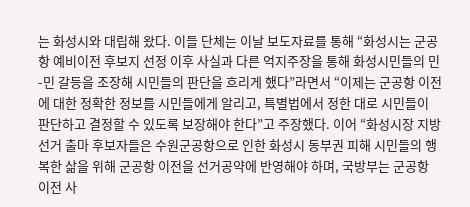는 화성시와 대립해 왔다. 이들 단체는 이날 보도자료를 통해 “화성시는 군공항 예비이전 후보지 선정 이후 사실과 다른 억지주장을 통해 화성시민들의 민-민 갈등을 조장해 시민들의 판단을 흐리게 했다”라면서 “이제는 군공항 이전에 대한 정확한 정보를 시민들에게 알리고, 특별법에서 정한 대로 시민들이 판단하고 결정할 수 있도록 보장해야 한다”고 주장했다. 이어 “화성시장 지방선거 출마 후보자들은 수원군공항으로 인한 화성시 동부권 피해 시민들의 행복한 삶을 위해 군공항 이전을 선거공약에 반영해야 하며, 국방부는 군공항 이전 사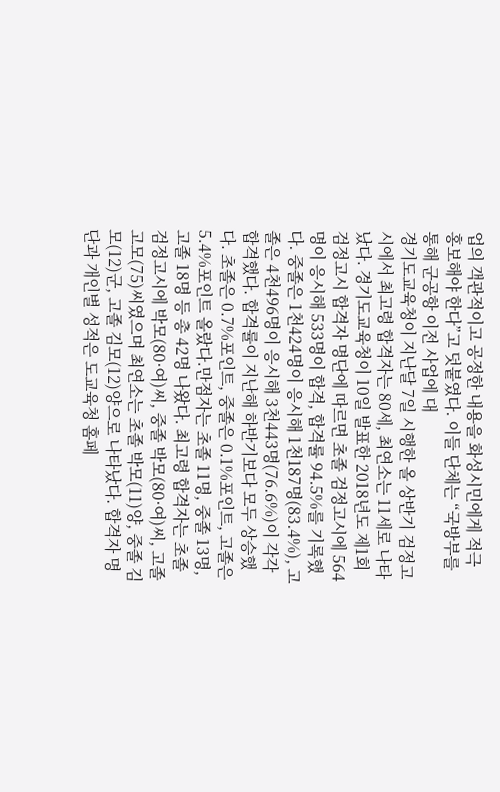업의 객관적이고 공정한 내용을 화성시민에게 적극 홍보해야 한다”고 덧붙였다. 이들 단체는 “국방부를 통해 군공항 이전 사업에 대
경기도교육청이 지난달 7일 시행한 올 상반기 검정고시에서 최고령 합격자는 80세, 최연소는 11세로 나타났다. 경기도교육청이 10일 발표한 2018년도 제1회 검정고시 합격자 명단에 따르면 초졸 검정고시에 564명이 응시해 533명이 합격, 합격률 94.5%를 기록했다. 중졸은 1천424명이 응시해 1천187명(83.4%), 고졸은 4천496명이 응시해 3천443명(76.6%)이 각각 합격했다. 합격률이 지난해 하반기보다 모두 상승했다. 초졸은 0.7%포인트, 중졸은 0.1%포인트, 고졸은 5.4%포인트 올랐다.만점자는 초졸 11명, 중졸 13명, 고졸 18명 등 총 42명 나왔다. 최고령 합격자는 초졸 검정고시에 박모(80·여)씨, 중졸 박모(80·여)씨, 고졸 고모(75)씨였으며 최연소는 초졸 박모(11)양, 중졸 김모(12)군, 고졸 김모(12)양으로 나타났다. 합격자 명단과 개인별 성적은 도교육청 홈페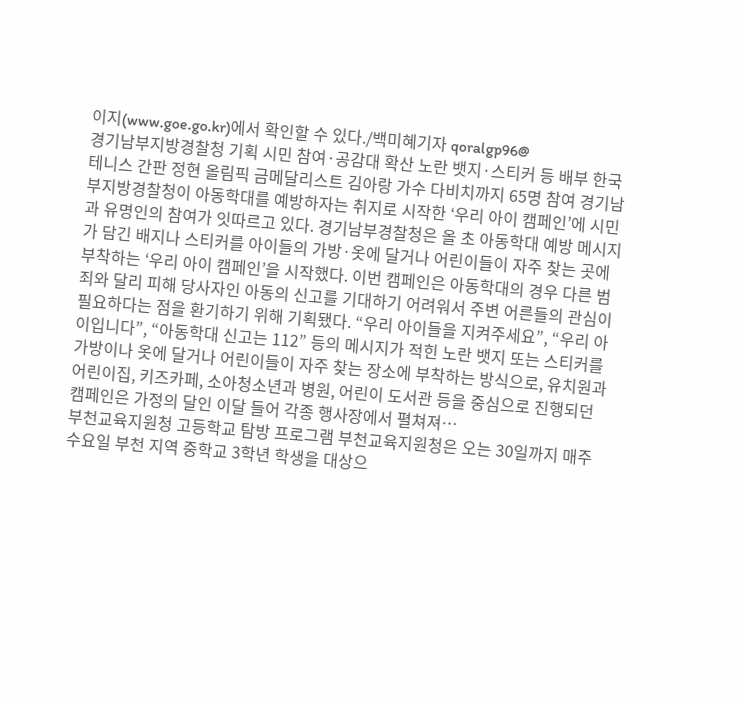이지(www.goe.go.kr)에서 확인할 수 있다./백미혜기자 qoralgp96@
경기남부지방경찰청 기획 시민 참여·공감대 확산 노란 뱃지·스티커 등 배부 한국 테니스 간판 정현 올림픽 금메달리스트 김아랑 가수 다비치까지 65명 참여 경기남부지방경찰청이 아동학대를 예방하자는 취지로 시작한 ‘우리 아이 캠페인’에 시민과 유명인의 참여가 잇따르고 있다. 경기남부경찰청은 올 초 아동학대 예방 메시지가 담긴 배지나 스티커를 아이들의 가방·옷에 달거나 어린이들이 자주 찾는 곳에 부착하는 ‘우리 아이 캠페인’을 시작했다. 이번 캠페인은 아동학대의 경우 다른 범죄와 달리 피해 당사자인 아동의 신고를 기대하기 어려워서 주변 어른들의 관심이 필요하다는 점을 환기하기 위해 기획됐다. “우리 아이들을 지켜주세요”, “우리 아이입니다”, “아동학대 신고는 112” 등의 메시지가 적힌 노란 뱃지 또는 스티커를 가방이나 옷에 달거나 어린이들이 자주 찾는 장소에 부착하는 방식으로, 유치원과 어린이집, 키즈카페, 소아청소년과 병원, 어린이 도서관 등을 중심으로 진행되던 캠페인은 가정의 달인 이달 들어 각종 행사장에서 펼쳐져…
부천교육지원청 고등학교 탐방 프로그램 부천교육지원청은 오는 30일까지 매주 수요일 부천 지역 중학교 3학년 학생을 대상으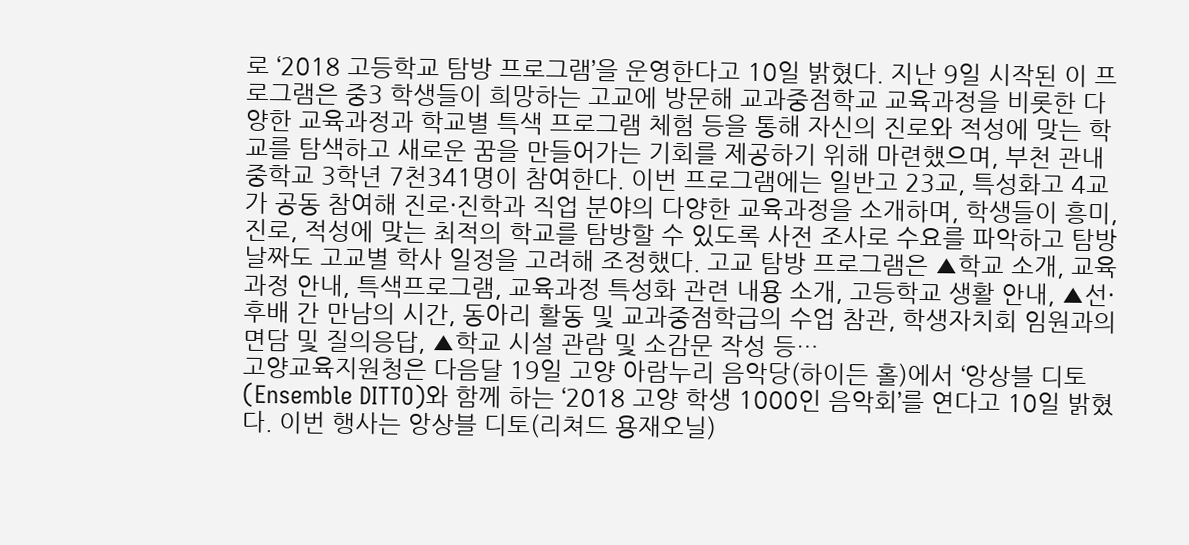로 ‘2018 고등학교 탐방 프로그램’을 운영한다고 10일 밝혔다. 지난 9일 시작된 이 프로그램은 중3 학생들이 희망하는 고교에 방문해 교과중점학교 교육과정을 비롯한 다양한 교육과정과 학교별 특색 프로그램 체험 등을 통해 자신의 진로와 적성에 맞는 학교를 탐색하고 새로운 꿈을 만들어가는 기회를 제공하기 위해 마련했으며, 부천 관내 중학교 3학년 7천341명이 참여한다. 이번 프로그램에는 일반고 23교, 특성화고 4교가 공동 참여해 진로·진학과 직업 분야의 다양한 교육과정을 소개하며, 학생들이 흥미, 진로, 적성에 맞는 최적의 학교를 탐방할 수 있도록 사전 조사로 수요를 파악하고 탐방 날짜도 고교별 학사 일정을 고려해 조정했다. 고교 탐방 프로그램은 ▲학교 소개, 교육과정 안내, 특색프로그램, 교육과정 특성화 관련 내용 소개, 고등학교 생활 안내, ▲선·후배 간 만남의 시간, 동아리 활동 및 교과중점학급의 수업 참관, 학생자치회 임원과의 면담 및 질의응답, ▲학교 시설 관람 및 소감문 작성 등…
고양교육지원청은 다음달 19일 고양 아람누리 음악당(하이든 홀)에서 ‘앙상블 디토(Ensemble DITTO)와 함께 하는 ‘2018 고양 학생 1000인 음악회’를 연다고 10일 밝혔다. 이번 행사는 앙상블 디토(리쳐드 용재오닐)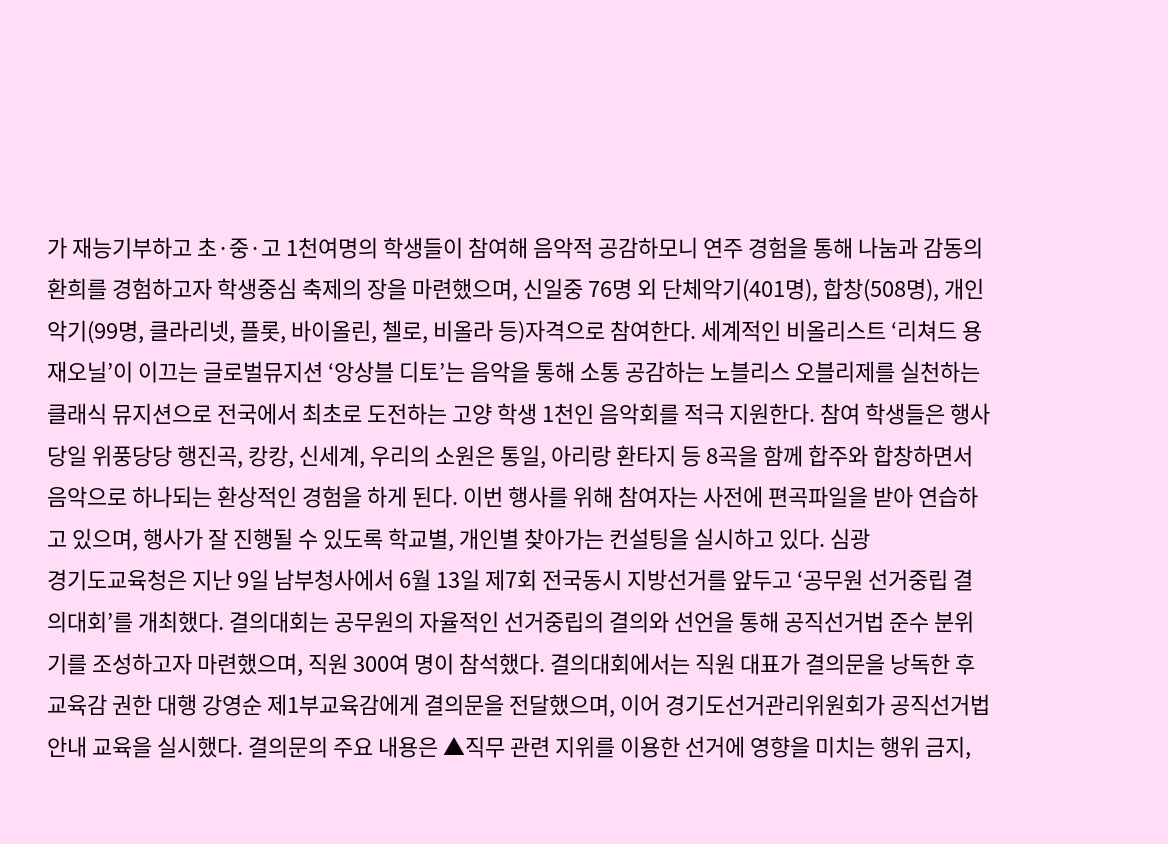가 재능기부하고 초·중·고 1천여명의 학생들이 참여해 음악적 공감하모니 연주 경험을 통해 나눔과 감동의 환희를 경험하고자 학생중심 축제의 장을 마련했으며, 신일중 76명 외 단체악기(401명), 합창(508명), 개인악기(99명, 클라리넷, 플롯, 바이올린, 첼로, 비올라 등)자격으로 참여한다. 세계적인 비올리스트 ‘리쳐드 용재오닐’이 이끄는 글로벌뮤지션 ‘앙상블 디토’는 음악을 통해 소통 공감하는 노블리스 오블리제를 실천하는 클래식 뮤지션으로 전국에서 최초로 도전하는 고양 학생 1천인 음악회를 적극 지원한다. 참여 학생들은 행사 당일 위풍당당 행진곡, 캉캉, 신세계, 우리의 소원은 통일, 아리랑 환타지 등 8곡을 함께 합주와 합창하면서 음악으로 하나되는 환상적인 경험을 하게 된다. 이번 행사를 위해 참여자는 사전에 편곡파일을 받아 연습하고 있으며, 행사가 잘 진행될 수 있도록 학교별, 개인별 찾아가는 컨설팅을 실시하고 있다. 심광
경기도교육청은 지난 9일 남부청사에서 6월 13일 제7회 전국동시 지방선거를 앞두고 ‘공무원 선거중립 결의대회’를 개최했다. 결의대회는 공무원의 자율적인 선거중립의 결의와 선언을 통해 공직선거법 준수 분위기를 조성하고자 마련했으며, 직원 300여 명이 참석했다. 결의대회에서는 직원 대표가 결의문을 낭독한 후 교육감 권한 대행 강영순 제1부교육감에게 결의문을 전달했으며, 이어 경기도선거관리위원회가 공직선거법 안내 교육을 실시했다. 결의문의 주요 내용은 ▲직무 관련 지위를 이용한 선거에 영향을 미치는 행위 금지,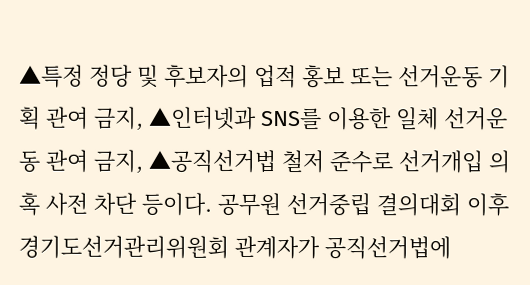▲특정 정당 및 후보자의 업적 홍보 또는 선거운동 기획 관여 금지, ▲인터넷과 SNS를 이용한 일체 선거운동 관여 금지, ▲공직선거법 철저 준수로 선거개입 의혹 사전 차단 등이다. 공무원 선거중립 결의대회 이후 경기도선거관리위원회 관계자가 공직선거법에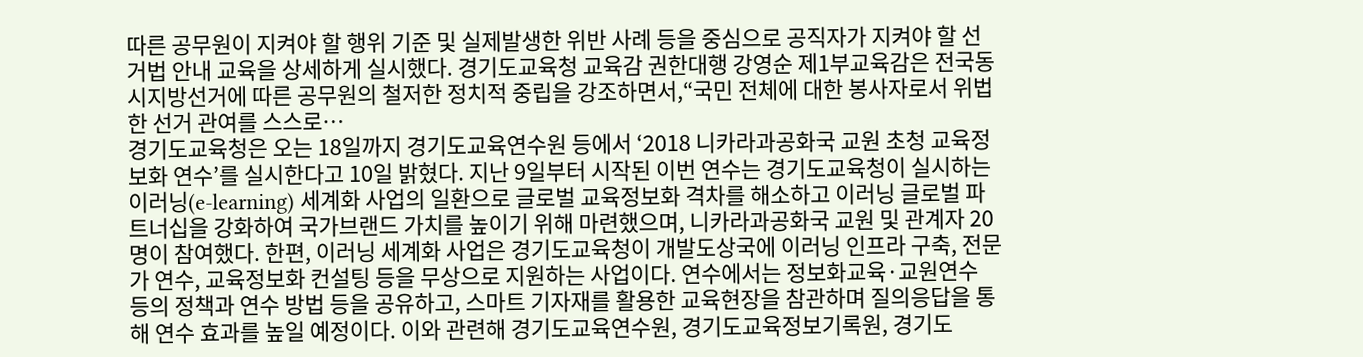따른 공무원이 지켜야 할 행위 기준 및 실제발생한 위반 사례 등을 중심으로 공직자가 지켜야 할 선거법 안내 교육을 상세하게 실시했다. 경기도교육청 교육감 권한대행 강영순 제1부교육감은 전국동시지방선거에 따른 공무원의 철저한 정치적 중립을 강조하면서,“국민 전체에 대한 봉사자로서 위법한 선거 관여를 스스로…
경기도교육청은 오는 18일까지 경기도교육연수원 등에서 ‘2018 니카라과공화국 교원 초청 교육정보화 연수’를 실시한다고 10일 밝혔다. 지난 9일부터 시작된 이번 연수는 경기도교육청이 실시하는 이러닝(e-learning) 세계화 사업의 일환으로 글로벌 교육정보화 격차를 해소하고 이러닝 글로벌 파트너십을 강화하여 국가브랜드 가치를 높이기 위해 마련했으며, 니카라과공화국 교원 및 관계자 20명이 참여했다. 한편, 이러닝 세계화 사업은 경기도교육청이 개발도상국에 이러닝 인프라 구축, 전문가 연수, 교육정보화 컨설팅 등을 무상으로 지원하는 사업이다. 연수에서는 정보화교육·교원연수 등의 정책과 연수 방법 등을 공유하고, 스마트 기자재를 활용한 교육현장을 참관하며 질의응답을 통해 연수 효과를 높일 예정이다. 이와 관련해 경기도교육연수원, 경기도교육정보기록원, 경기도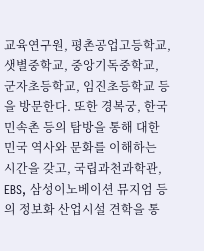교육연구원, 평촌공업고등학교, 샛별중학교, 중앙기독중학교, 군자초등학교, 임진초등학교 등을 방문한다. 또한 경복궁, 한국민속촌 등의 탐방을 통해 대한민국 역사와 문화를 이해하는 시간을 갖고, 국립과천과학관, EBS, 삼성이노베이션 뮤지엄 등의 정보화 산업시설 견학을 통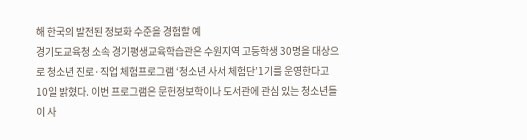해 한국의 발전된 정보화 수준을 경험할 예
경기도교육청 소속 경기평생교육학습관은 수원지역 고등학생 30명을 대상으로 청소년 진로·직업 체험프로그램 ‘청소년 사서 체험단’1기를 운영한다고 10일 밝혔다. 이번 프로그램은 문헌정보학이나 도서관에 관심 있는 청소년들이 사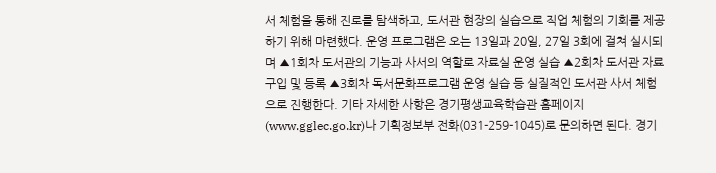서 체험을 통해 진로를 탐색하고, 도서관 현장의 실습으로 직업 체험의 기회를 제공하기 위해 마련했다. 운영 프로그램은 오는 13일과 20일, 27일 3회에 걸쳐 실시되며 ▲1회차 도서관의 기능과 사서의 역할로 자료실 운영 실습 ▲2회차 도서관 자료구입 및 등록 ▲3회차 독서문화프로그램 운영 실습 등 실질적인 도서관 사서 체험으로 진행한다. 기타 자세한 사항은 경기평생교육학습관 홈페이지(www.gglec.go.kr)나 기획정보부 전화(031-259-1045)로 문의하면 된다. 경기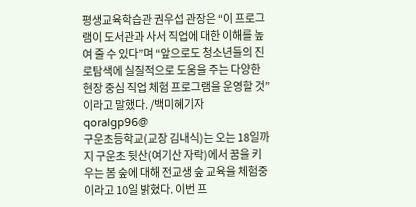평생교육학습관 권우섭 관장은 “이 프로그램이 도서관과 사서 직업에 대한 이해를 높여 줄 수 있다”며 “앞으로도 청소년들의 진로탐색에 실질적으로 도움을 주는 다양한 현장 중심 직업 체험 프로그램을 운영할 것”이라고 말했다. /백미혜기자 qoralgp96@
구운초등학교(교장 김내식)는 오는 18일까지 구운초 뒷산(여기산 자락)에서 꿈을 키우는 봄 숲에 대해 전교생 숲 교육을 체험중이라고 10일 밝혔다. 이번 프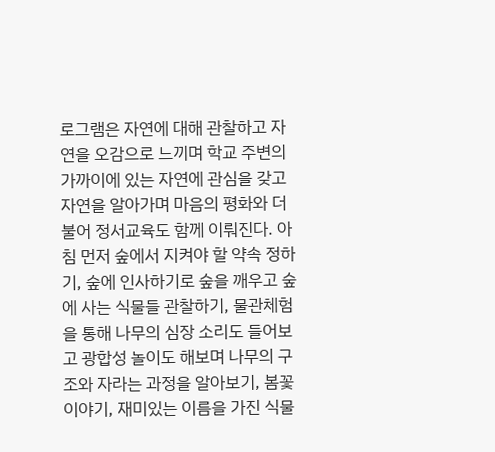로그램은 자연에 대해 관찰하고 자연을 오감으로 느끼며 학교 주변의 가까이에 있는 자연에 관심을 갖고 자연을 알아가며 마음의 평화와 더불어 정서교육도 함께 이뤄진다. 아침 먼저 숲에서 지켜야 할 약속 정하기, 숲에 인사하기로 숲을 깨우고 숲에 사는 식물들 관찰하기, 물관체험을 통해 나무의 심장 소리도 들어보고 광합성 놀이도 해보며 나무의 구조와 자라는 과정을 알아보기, 봄꽃 이야기, 재미있는 이름을 가진 식물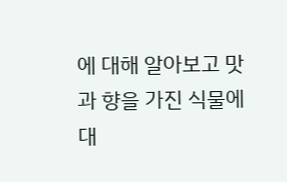에 대해 알아보고 맛과 향을 가진 식물에 대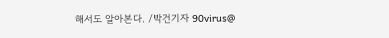해서도 알아본다. /박건기자 90virus@